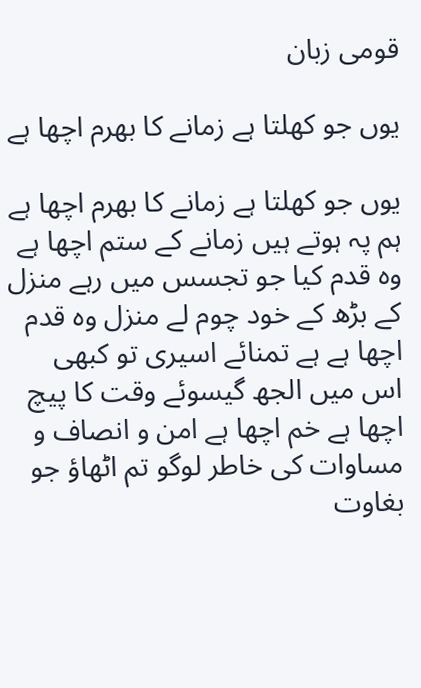قومی زبان

یوں جو کھلتا ہے زمانے کا بھرم اچھا ہے

یوں جو کھلتا ہے زمانے کا بھرم اچھا ہے ہم پہ ہوتے ہیں زمانے کے ستم اچھا ہے وہ قدم کیا جو تجسس میں رہے منزل کے بڑھ کے خود چوم لے منزل وہ قدم اچھا ہے ہے تمنائے اسیری تو کبھی اس میں الجھ گیسوئے وقت کا پیچ اچھا ہے خم اچھا ہے امن و انصاف و مساوات کی خاطر لوگو تم اٹھاؤ جو بغاوت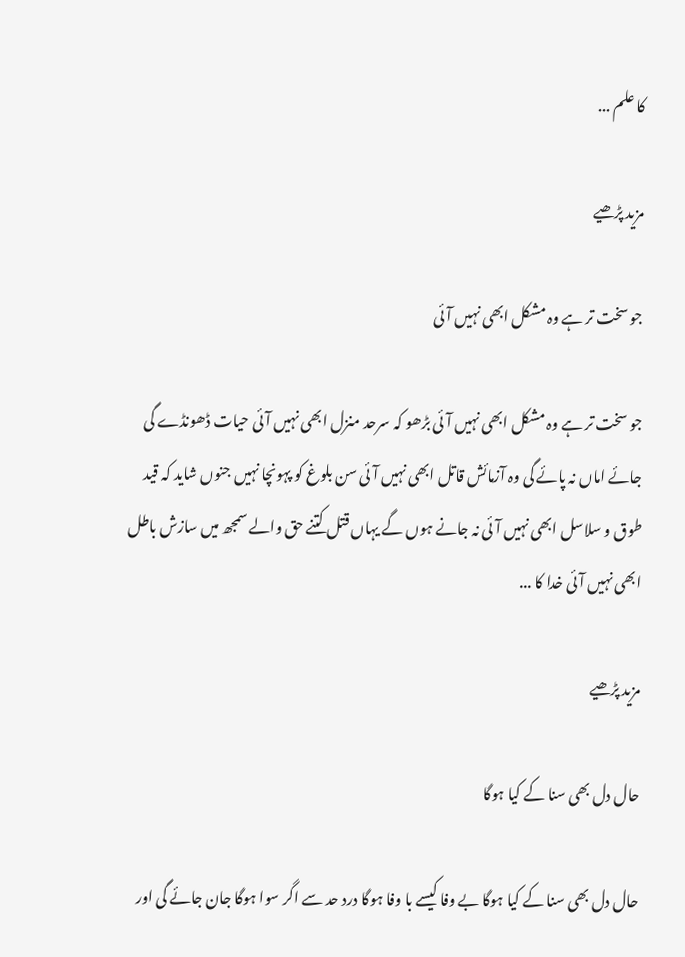کا علم ...

مزید پڑھیے

جو سخت تر ہے وہ مشکل ابھی نہیں آئی

جو سخت تر ہے وہ مشکل ابھی نہیں آئی بڑھو کہ سرحد منزل ابھی نہیں آئی حیات ڈھونڈے گی جائے اماں نہ پائے گی وہ آزمائش قاتل ابھی نہیں آئی سن بلوغ کو پہونچا نہیں جنوں شاید کہ قید طوق و سلاسل ابھی نہیں آئی نہ جانے ہوں گے یہاں قتل کتنے حق والے سمجھ میں سازش باطل ابھی نہیں آئی خدا کا ...

مزید پڑھیے

حال دل بھی سنا کے کیا ہوگا

حال دل بھی سنا کے کیا ہوگا بے وفا کیسے با وفا ہوگا درد حد سے اگر سوا ہوگا جان جائے گی اور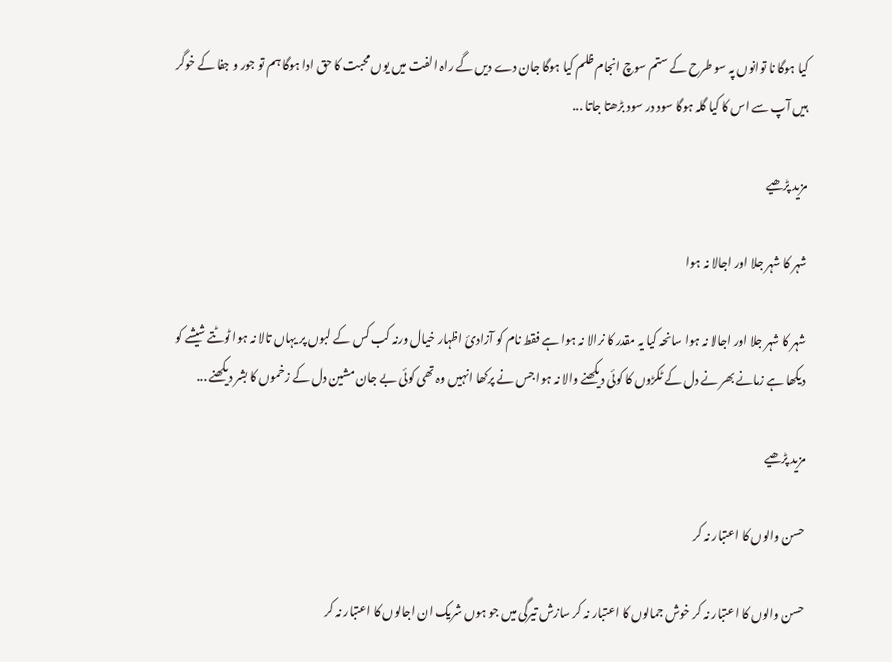کیا ہوگا نا توانوں پہ سو طرح کے ستم سوچ انجام ظلم کیا ہوگا جان دے دیں گے راہ الفت میں یوں محبت کا حق ادا ہوگا ہم تو جور و جفا کے خوگر ہیں آپ سے اس کا کیا گلہ ہوگا سود در سود بڑھتا جاتا ...

مزید پڑھیے

شہر کا شہر جلا اور اجالا نہ ہوا

شہر کا شہر جلا اور اجالا نہ ہوا سانحہ کیا یہ مقدر کا نرالا نہ ہوا ہے فقط نام کو آزادئ اظہار خیال ورنہ کب کس کے لبوں پر یہاں تالا نہ ہوا ٹوٹتے شیشے کو دیکھا ہے زمانے بھر نے دل کے ٹکڑوں کا کوئی دیکھنے والا نہ ہوا جس نے پرکھا انہیں وہ تھی کوئی بے جان مشین دل کے زخموں کا بشر دیکھنے ...

مزید پڑھیے

حسن والوں کا اعتبار نہ کر

حسن والوں کا اعتبار نہ کر خوش جمالوں کا اعتبار نہ کر سازش تیرگی میں جو ہوں شریک ان اجالوں کا اعتبار نہ کر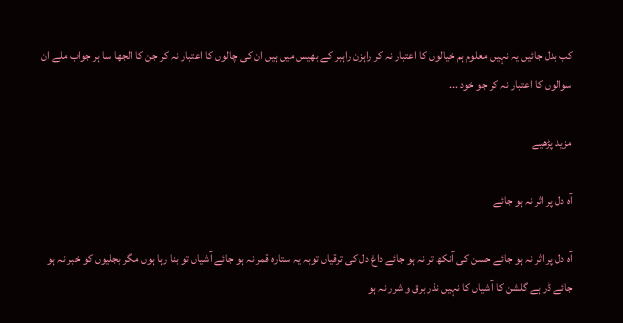کب بدل جائیں یہ نہیں معلوم ہم خیالوں کا اعتبار نہ کر راہزن راہبر کے بھیس میں ہیں ان کی چالوں کا اعتبار نہ کر جن کا الجھا سا ہر جواب ملے ان سوالوں کا اعتبار نہ کر جو خود ...

مزید پڑھیے

آہ دل پر اثر نہ ہو جائے

آہ دل پر اثر نہ ہو جائے حسن کی آنکھ تر نہ ہو جائے داغ دل کی ترقیاں توبہ یہ ستارہ قمر نہ ہو جائے آشیاں تو بنا رہا ہوں مگر بجلیوں کو خبر نہ ہو جائے ڈر ہے گلشن کا آشیاں کا نہیں نذر برق و شرر نہ ہو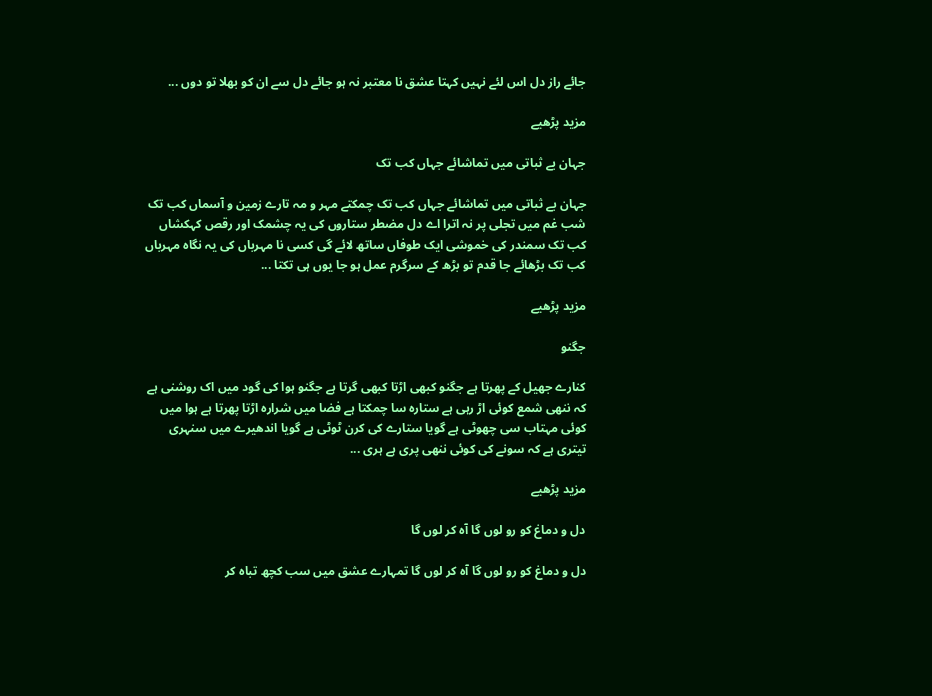جائے راز دل اس لئے نہیں کہتا عشق نا معتبر نہ ہو جائے دل سے ان کو بھلا تو دوں ...

مزید پڑھیے

جہان بے ثباتی میں تماشائے جہاں کب تک

جہان بے ثباتی میں تماشائے جہاں کب تک چمکتے مہر و مہ تارے زمین و آسماں کب تک شب غم میں تجلی پر نہ اترا اے دل مضطر ستاروں کی یہ چشمک اور رقص کہکشاں کب تک سمندر کی خموشی ایک طوفاں ساتھ لائے گی کسی نا مہرباں کی یہ نگاہ مہرباں کب تک بڑھائے جا قدم تو بڑھ کے سرگرم عمل ہو جا یوں ہی تکتا ...

مزید پڑھیے

جگنو

کنارے جھیل کے پھرتا ہے جگنو کبھی اڑتا کبھی گرتا ہے جگنو ہوا کی گود میں اک روشنی ہے کہ ننھی شمع کوئی اڑ رہی ہے ستارہ سا چمکتا ہے فضا میں شرارہ اڑتا پھرتا ہے ہوا میں کوئی مہتاب سی چھوٹی ہے گویا ستارے کی کرن ٹوٹی ہے گویا اندھیرے میں سنہری تیتری ہے کہ سونے کی کوئی ننھی پری ہے ہری ...

مزید پڑھیے

دل و دماغ کو رو لوں گا آہ کر لوں گا

دل و دماغ کو رو لوں گا آہ کر لوں گا تمہارے عشق میں سب کچھ تباہ کر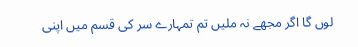لوں گا اگر مجھے نہ ملیں تم تمہارے سر کی قسم میں اپنی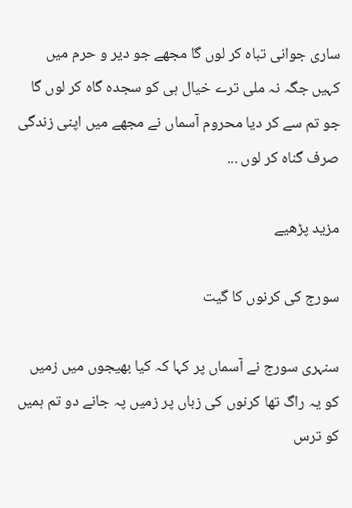ساری جوانی تباہ کر لوں گا مجھے جو دیر و حرم میں کہیں جگہ نہ ملی ترے خیال ہی کو سجدہ گاہ کر لوں گا جو تم سے کر دیا محروم آسماں نے مجھے میں اپنی زندگی صرف گناہ کر لوں ...

مزید پڑھیے

سورج کی کرنوں کا گیت

سنہری سورج نے آسماں پر کہا کہ کیا بھیجوں میں زمیں کو یہ راگ تھا کرنوں کی زباں پر زمیں پہ جانے دو تم ہمیں کو ترس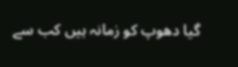گیا دھوپ کو زمانہ ہیں کب سے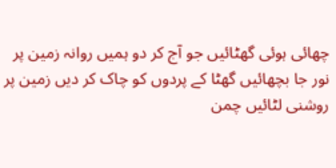چھائی ہوئی گھٹائیں جو آج کر دو ہمیں روانہ زمین پر نور جا بچھائیں گھٹا کے پردوں کو چاک کر دیں زمین پر روشنی لٹائیں چمن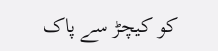کو کیچڑ سے پاک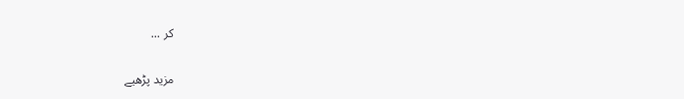کر ...

مزید پڑھیے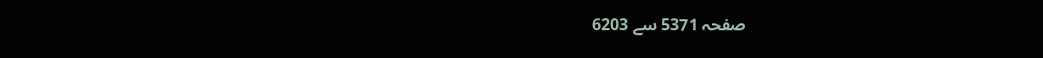صفحہ 5371 سے 6203